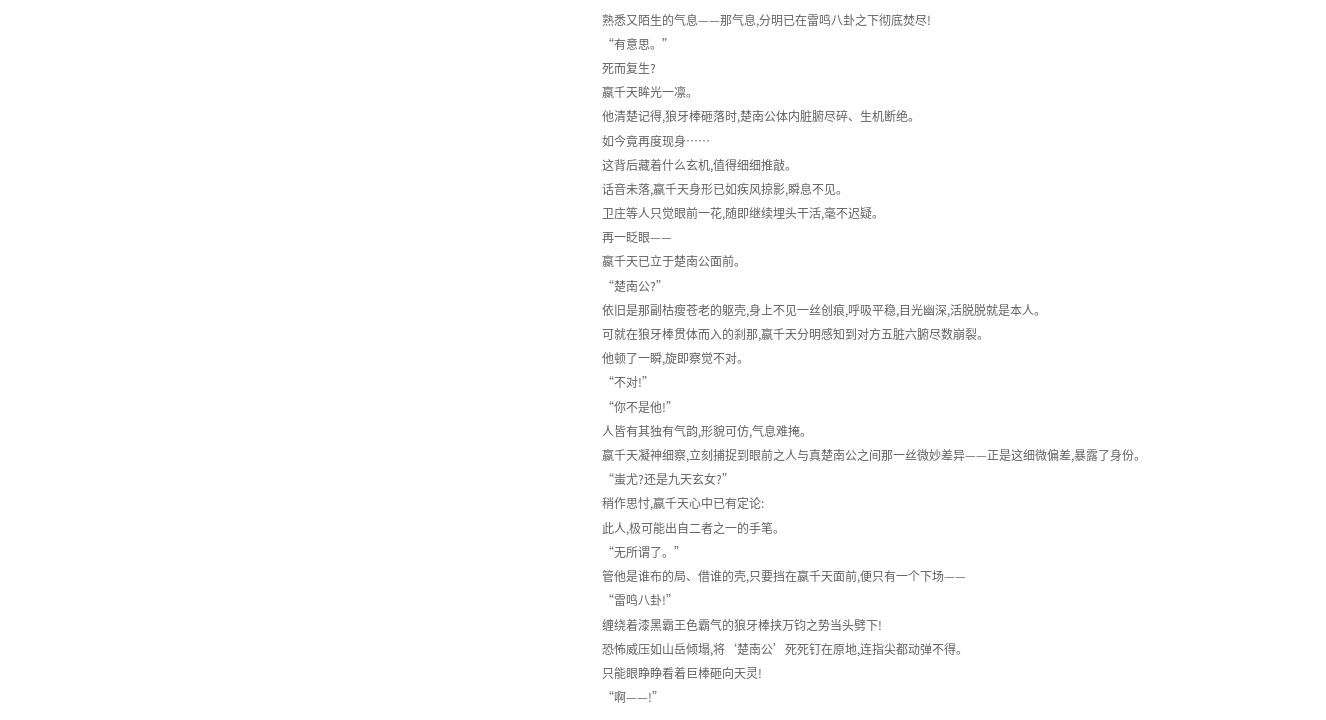熟悉又陌生的气息——那气息,分明已在雷鸣八卦之下彻底焚尽!
“有意思。”
死而复生?
嬴千天眸光一凛。
他清楚记得,狼牙棒砸落时,楚南公体内脏腑尽碎、生机断绝。
如今竟再度现身……
这背后藏着什么玄机,值得细细推敲。
话音未落,嬴千天身形已如疾风掠影,瞬息不见。
卫庄等人只觉眼前一花,随即继续埋头干活,毫不迟疑。
再一眨眼——
嬴千天已立于楚南公面前。
“楚南公?”
依旧是那副枯瘦苍老的躯壳,身上不见一丝创痕,呼吸平稳,目光幽深,活脱脱就是本人。
可就在狼牙棒贯体而入的刹那,嬴千天分明感知到对方五脏六腑尽数崩裂。
他顿了一瞬,旋即察觉不对。
“不对!”
“你不是他!”
人皆有其独有气韵,形貌可仿,气息难掩。
嬴千天凝神细察,立刻捕捉到眼前之人与真楚南公之间那一丝微妙差异——正是这细微偏差,暴露了身份。
“蚩尤?还是九天玄女?”
稍作思忖,嬴千天心中已有定论:
此人,极可能出自二者之一的手笔。
“无所谓了。”
管他是谁布的局、借谁的壳,只要挡在嬴千天面前,便只有一个下场——
“雷鸣八卦!”
缠绕着漆黑霸王色霸气的狼牙棒挟万钧之势当头劈下!
恐怖威压如山岳倾塌,将‘楚南公’死死钉在原地,连指尖都动弹不得。
只能眼睁睁看着巨棒砸向天灵!
“啊——!”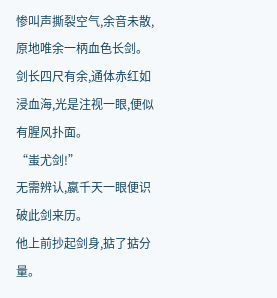惨叫声撕裂空气,余音未散,原地唯余一柄血色长剑。
剑长四尺有余,通体赤红如浸血海,光是注视一眼,便似有腥风扑面。
“蚩尤剑!”
无需辨认,嬴千天一眼便识破此剑来历。
他上前抄起剑身,掂了掂分量。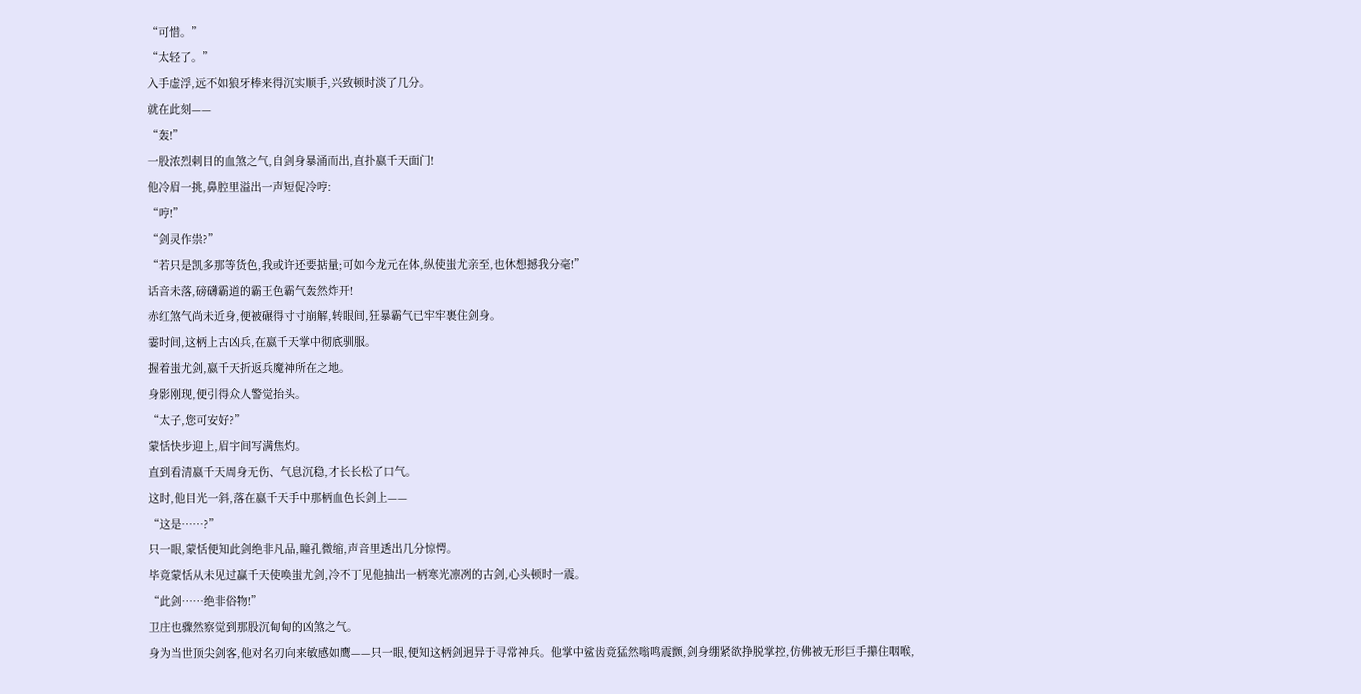“可惜。”
“太轻了。”
入手虚浮,远不如狼牙棒来得沉实顺手,兴致顿时淡了几分。
就在此刻——
“轰!”
一股浓烈刺目的血煞之气,自剑身暴涌而出,直扑嬴千天面门!
他冷眉一挑,鼻腔里溢出一声短促冷哼:
“哼!”
“剑灵作祟?”
“若只是凯多那等货色,我或许还要掂量;可如今龙元在体,纵使蚩尤亲至,也休想撼我分毫!”
话音未落,磅礴霸道的霸王色霸气轰然炸开!
赤红煞气尚未近身,便被碾得寸寸崩解,转眼间,狂暴霸气已牢牢裹住剑身。
霎时间,这柄上古凶兵,在嬴千天掌中彻底驯服。
握着蚩尤剑,嬴千天折返兵魔神所在之地。
身影刚现,便引得众人警觉抬头。
“太子,您可安好?”
蒙恬快步迎上,眉宇间写满焦灼。
直到看清嬴千天周身无伤、气息沉稳,才长长松了口气。
这时,他目光一斜,落在嬴千天手中那柄血色长剑上——
“这是……?”
只一眼,蒙恬便知此剑绝非凡品,瞳孔微缩,声音里透出几分惊愕。
毕竟蒙恬从未见过赢千天使唤蚩尤剑,冷不丁见他抽出一柄寒光凛冽的古剑,心头顿时一震。
“此剑……绝非俗物!”
卫庄也骤然察觉到那股沉甸甸的凶煞之气。
身为当世顶尖剑客,他对名刃向来敏感如鹰——只一眼,便知这柄剑迥异于寻常神兵。他掌中鲨齿竟猛然嗡鸣震颤,剑身绷紧欲挣脱掌控,仿佛被无形巨手攥住咽喉,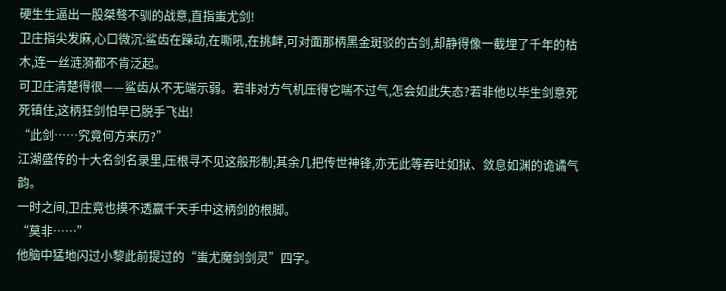硬生生逼出一股桀骜不驯的战意,直指蚩尤剑!
卫庄指尖发麻,心口微沉:鲨齿在躁动,在嘶吼,在挑衅,可对面那柄黑金斑驳的古剑,却静得像一截埋了千年的枯木,连一丝涟漪都不肯泛起。
可卫庄清楚得很——鲨齿从不无端示弱。若非对方气机压得它喘不过气,怎会如此失态?若非他以毕生剑意死死镇住,这柄狂剑怕早已脱手飞出!
“此剑……究竟何方来历?”
江湖盛传的十大名剑名录里,压根寻不见这般形制;其余几把传世神锋,亦无此等吞吐如狱、敛息如渊的诡谲气韵。
一时之间,卫庄竟也摸不透赢千天手中这柄剑的根脚。
“莫非……”
他脑中猛地闪过小黎此前提过的“蚩尤魔剑剑灵”四字。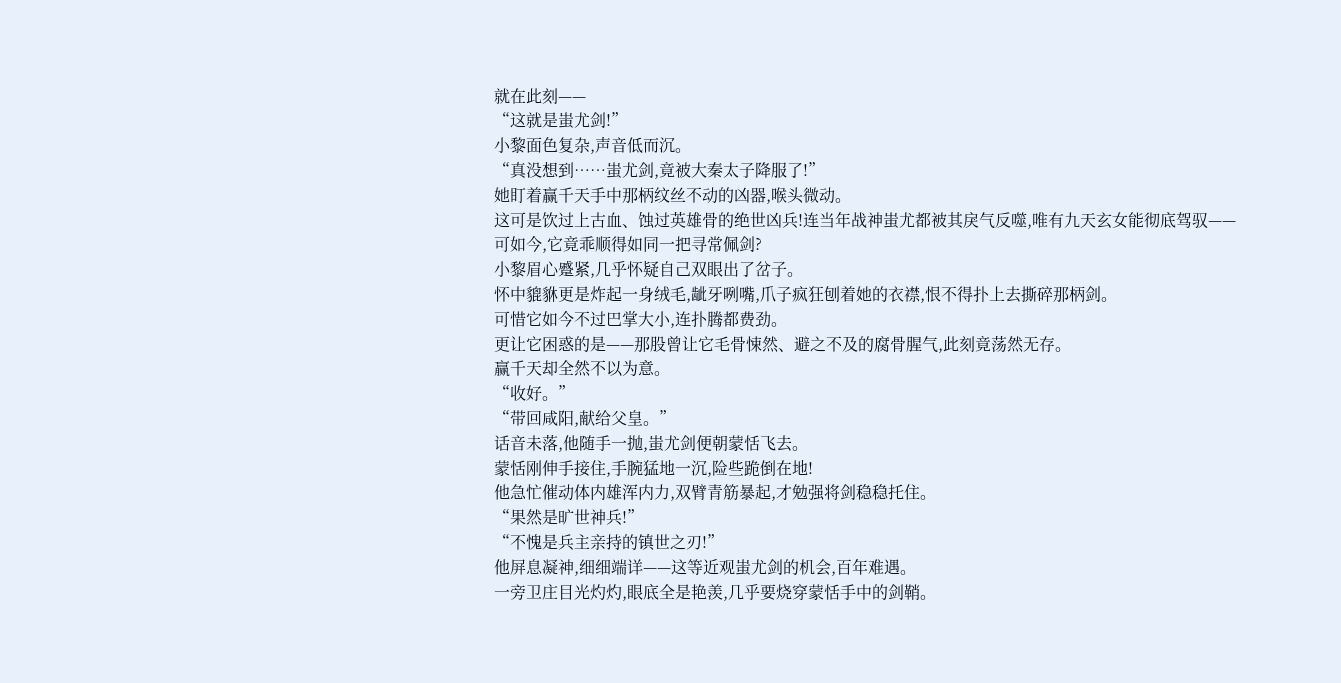就在此刻——
“这就是蚩尤剑!”
小黎面色复杂,声音低而沉。
“真没想到……蚩尤剑,竟被大秦太子降服了!”
她盯着赢千天手中那柄纹丝不动的凶器,喉头微动。
这可是饮过上古血、蚀过英雄骨的绝世凶兵!连当年战神蚩尤都被其戾气反噬,唯有九天玄女能彻底驾驭——可如今,它竟乖顺得如同一把寻常佩剑?
小黎眉心蹙紧,几乎怀疑自己双眼出了岔子。
怀中貔貅更是炸起一身绒毛,龇牙咧嘴,爪子疯狂刨着她的衣襟,恨不得扑上去撕碎那柄剑。
可惜它如今不过巴掌大小,连扑腾都费劲。
更让它困惑的是——那股曾让它毛骨悚然、避之不及的腐骨腥气,此刻竟荡然无存。
赢千天却全然不以为意。
“收好。”
“带回咸阳,献给父皇。”
话音未落,他随手一抛,蚩尤剑便朝蒙恬飞去。
蒙恬刚伸手接住,手腕猛地一沉,险些跪倒在地!
他急忙催动体内雄浑内力,双臂青筋暴起,才勉强将剑稳稳托住。
“果然是旷世神兵!”
“不愧是兵主亲持的镇世之刃!”
他屏息凝神,细细端详——这等近观蚩尤剑的机会,百年难遇。
一旁卫庄目光灼灼,眼底全是艳羡,几乎要烧穿蒙恬手中的剑鞘。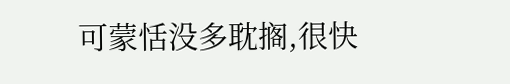可蒙恬没多耽搁,很快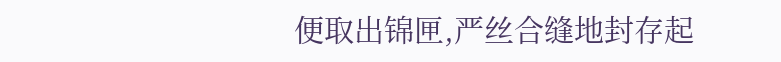便取出锦匣,严丝合缝地封存起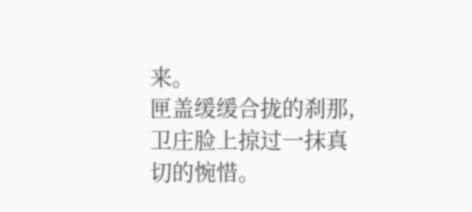来。
匣盖缓缓合拢的刹那,卫庄脸上掠过一抹真切的惋惜。